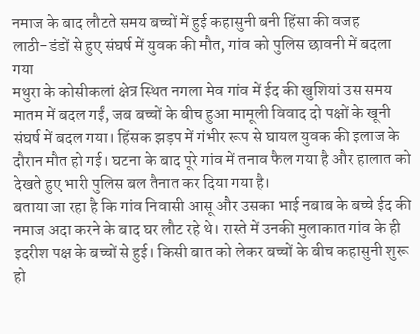नमाज के बाद लौटते समय बच्चों में हुई कहासुनी बनी हिंसा की वजह
लाठी-डंडों से हुए संघर्ष में युवक की मौत, गांव को पुलिस छावनी में बदला गया
मथुरा के कोसीकलां क्षेत्र स्थित नगला मेव गांव में ईद की खुशियां उस समय मातम में बदल गईं, जब बच्चों के बीच हुआ मामूली विवाद दो पक्षों के खूनी संघर्ष में बदल गया। हिंसक झड़प में गंभीर रूप से घायल युवक की इलाज के दौरान मौत हो गई। घटना के बाद पूरे गांव में तनाव फैल गया है और हालात को देखते हुए भारी पुलिस बल तैनात कर दिया गया है।
बताया जा रहा है कि गांव निवासी आसू और उसका भाई नबाब के बच्चे ईद की नमाज अदा करने के बाद घर लौट रहे थे। रास्ते में उनकी मुलाकात गांव के ही इदरीश पक्ष के बच्चों से हुई। किसी बात को लेकर बच्चों के बीच कहासुनी शुरू हो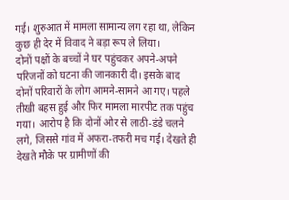गई। शुरुआत में मामला सामान्य लग रहा था, लेकिन कुछ ही देर में विवाद ने बड़ा रूप ले लिया।
दोनों पक्षों के बच्चों ने घर पहुंचकर अपने-अपने परिजनों को घटना की जानकारी दी। इसके बाद दोनों परिवारों के लोग आमने-सामने आ गए। पहले तीखी बहस हुई और फिर मामला मारपीट तक पहुंच गया। आरोप है कि दोनों ओर से लाठी-डंडे चलने लगे, जिससे गांव में अफरा-तफरी मच गई। देखते ही देखते मौके पर ग्रामीणों की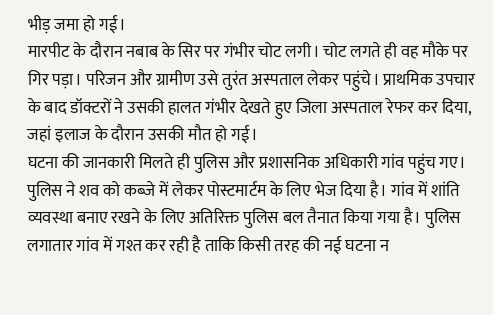भीड़ जमा हो गई।
मारपीट के दौरान नबाब के सिर पर गंभीर चोट लगी। चोट लगते ही वह मौके पर गिर पड़ा। परिजन और ग्रामीण उसे तुरंत अस्पताल लेकर पहुंचे। प्राथमिक उपचार के बाद डॉक्टरों ने उसकी हालत गंभीर देखते हुए जिला अस्पताल रेफर कर दिया, जहां इलाज के दौरान उसकी मौत हो गई।
घटना की जानकारी मिलते ही पुलिस और प्रशासनिक अधिकारी गांव पहुंच गए। पुलिस ने शव को कब्जे में लेकर पोस्टमार्टम के लिए भेज दिया है। गांव में शांति व्यवस्था बनाए रखने के लिए अतिरिक्त पुलिस बल तैनात किया गया है। पुलिस लगातार गांव में गश्त कर रही है ताकि किसी तरह की नई घटना न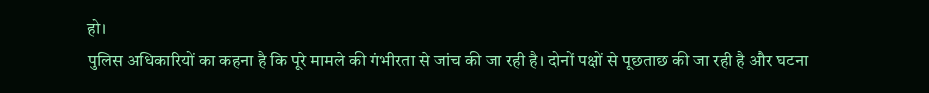हो।
पुलिस अधिकारियों का कहना है कि पूरे मामले की गंभीरता से जांच की जा रही है। दोनों पक्षों से पूछताछ की जा रही है और घटना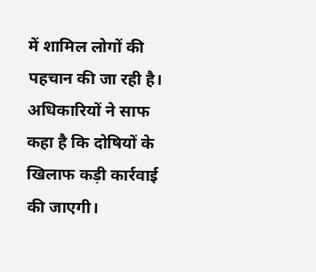में शामिल लोगों की पहचान की जा रही है। अधिकारियों ने साफ कहा है कि दोषियों के खिलाफ कड़ी कार्रवाई की जाएगी।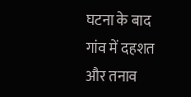घटना के बाद गांव में दहशत और तनाव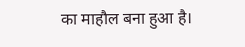का माहौल बना हुआ है।